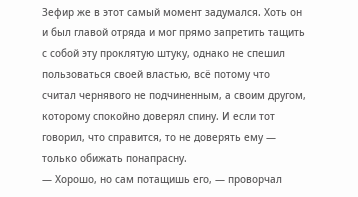Зефир же в этот самый момент задумался. Хоть он и был главой отряда и мог прямо запретить тащить с собой эту проклятую штуку, однако не спешил пользоваться своей властью, всё потому что считал чернявого не подчиненным, а своим другом, которому спокойно доверял спину. И если тот говорил, что справится, то не доверять ему — только обижать понапрасну.
— Хорошо, но сам потащишь его, — проворчал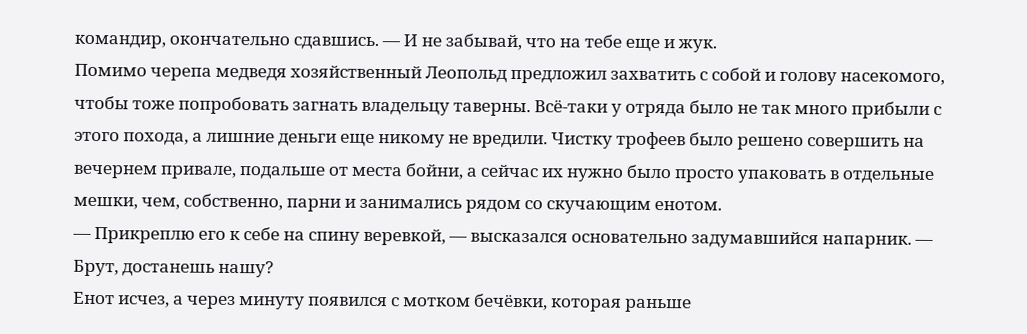командир, окончательно сдавшись. — И не забывай, что на тебе еще и жук.
Помимо черепа медведя хозяйственный Леопольд предложил захватить с собой и голову насекомого, чтобы тоже попробовать загнать владельцу таверны. Всё-таки у отряда было не так много прибыли с этого похода, а лишние деньги еще никому не вредили. Чистку трофеев было решено совершить на вечернем привале, подальше от места бойни, а сейчас их нужно было просто упаковать в отдельные мешки, чем, собственно, парни и занимались рядом со скучающим енотом.
— Прикреплю его к себе на спину веревкой, — высказался основательно задумавшийся напарник. — Брут, достанешь нашу?
Енот исчез, а через минуту появился с мотком бечёвки, которая раньше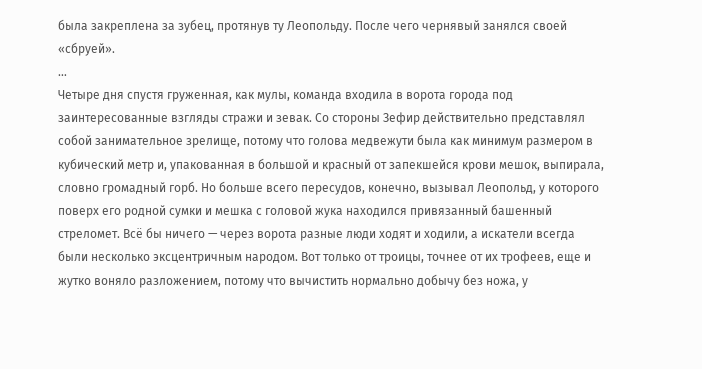была закреплена за зубец, протянув ту Леопольду. После чего чернявый занялся своей «сбруей».
…
Четыре дня спустя груженная, как мулы, команда входила в ворота города под заинтересованные взгляды стражи и зевак. Со стороны Зефир действительно представлял собой занимательное зрелище, потому что голова медвежути была как минимум размером в кубический метр и, упакованная в большой и красный от запекшейся крови мешок, выпирала, словно громадный горб. Но больше всего пересудов, конечно, вызывал Леопольд, у которого поверх его родной сумки и мешка с головой жука находился привязанный башенный стреломет. Всё бы ничего — через ворота разные люди ходят и ходили, а искатели всегда были несколько эксцентричным народом. Вот только от троицы, точнее от их трофеев, еще и жутко воняло разложением, потому что вычистить нормально добычу без ножа, у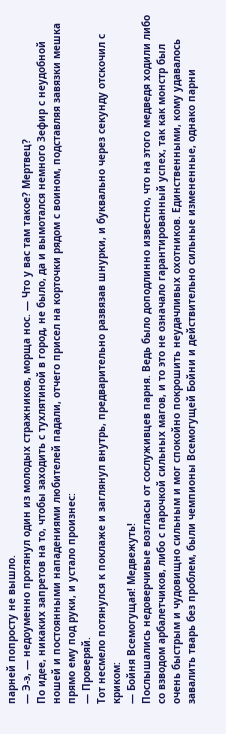парней попросту не вышло.
— Э-э, — недоуменно протянул один из молодых стражников, морща нос. — Что у вас там такое? Мертвец?
По идее, никаких запретов на то, чтобы заходить с тухлятиной в город, не было, да и вымотался немного Зефир с неудобной ношей и постоянными нападениями любителей падали, отчего присел на корточки рядом с воином, подставляя завязки мешка прямо ему под руки, и устало произнес:
— Проверяй.
Тот несмело потянулся к поклаже и заглянул внутрь, предварительно развязав шнурки, и буквально через секунду отскочил с криком:
— Бойня Всемогущая! Медвежуть!
Послышались недоверчивые возгласы от сослуживцев парня. Ведь было доподлинно известно, что на этого медведя ходили либо со взводом арбалетчиков, либо с парочкой сильных магов, и то это не означало гарантированный успех, так как монстр был очень быстрым и чудовищно сильным и мог спокойно покрошить неудачливых охотников. Единственными, кому удавалось завалить тварь без проблем, были чемпионы Всемогущей Бойни и действительно сильные измененные, однако парни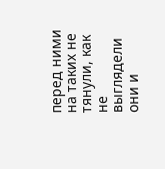перед ними на таких не тянули, как не выглядели они и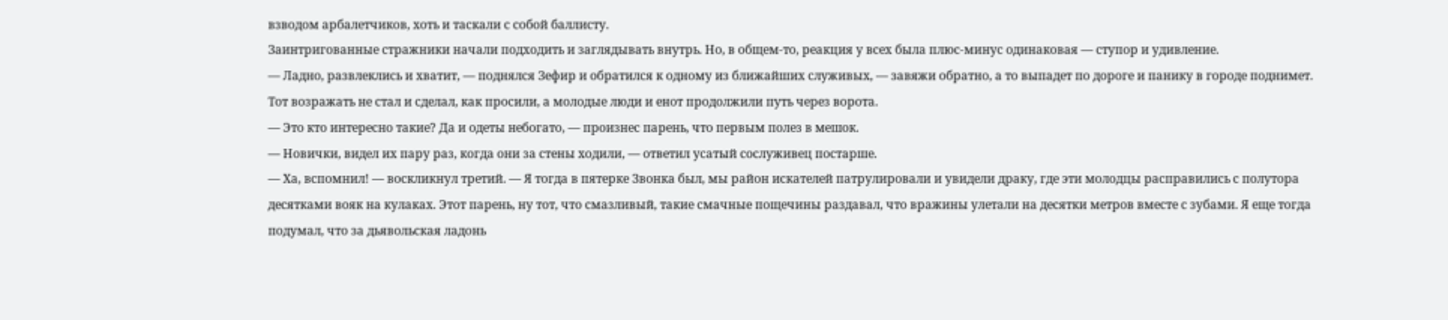взводом арбалетчиков, хоть и таскали с собой баллисту.
Заинтригованные стражники начали подходить и заглядывать внутрь. Но, в общем-то, реакция у всех была плюс-минус одинаковая — ступор и удивление.
— Ладно, развлеклись и хватит, — поднялся Зефир и обратился к одному из ближайших служивых, — завяжи обратно, а то выпадет по дороге и панику в городе поднимет.
Тот возражать не стал и сделал, как просили, а молодые люди и енот продолжили путь через ворота.
— Это кто интересно такие? Да и одеты небогато, — произнес парень, что первым полез в мешок.
— Новички, видел их пару раз, когда они за стены ходили, — ответил усатый сослуживец постарше.
— Ха, вспомнил! — воскликнул третий. — Я тогда в пятерке Звонка был, мы район искателей патрулировали и увидели драку, где эти молодцы расправились с полутора десятками вояк на кулаках. Этот парень, ну тот, что смазливый, такие смачные пощечины раздавал, что вражины улетали на десятки метров вместе с зубами. Я еще тогда подумал, что за дьявольская ладонь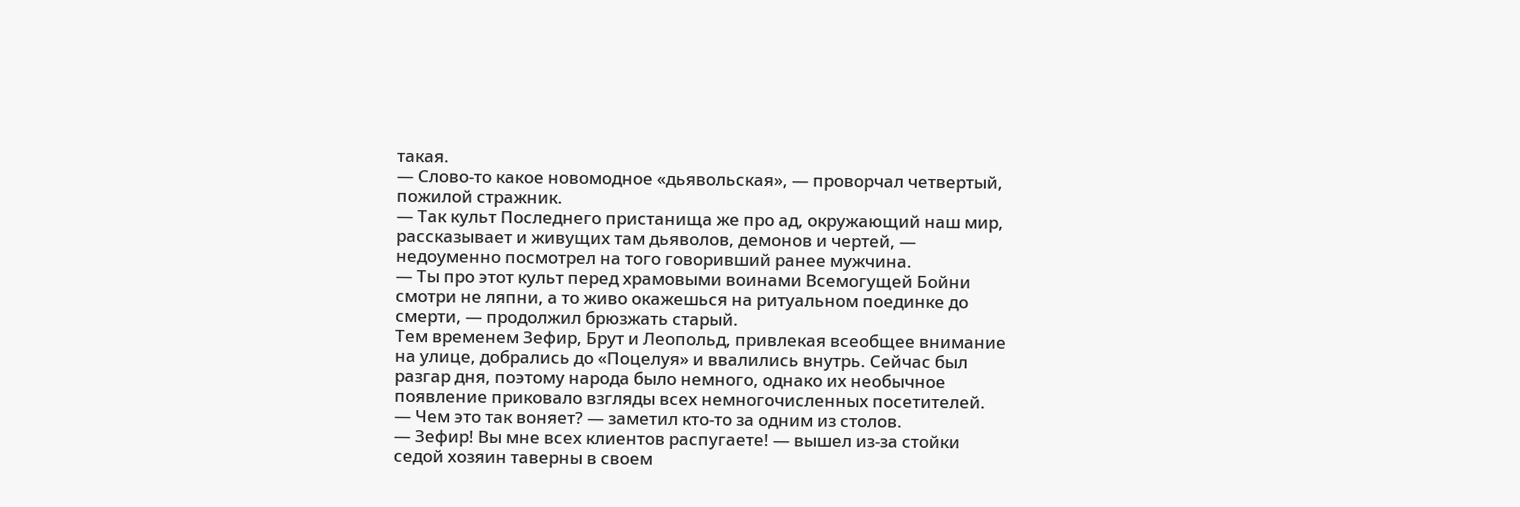такая.
— Слово-то какое новомодное «дьявольская», — проворчал четвертый, пожилой стражник.
— Так культ Последнего пристанища же про ад, окружающий наш мир, рассказывает и живущих там дьяволов, демонов и чертей, — недоуменно посмотрел на того говоривший ранее мужчина.
— Ты про этот культ перед храмовыми воинами Всемогущей Бойни смотри не ляпни, а то живо окажешься на ритуальном поединке до смерти, — продолжил брюзжать старый.
Тем временем Зефир, Брут и Леопольд, привлекая всеобщее внимание на улице, добрались до «Поцелуя» и ввалились внутрь. Сейчас был разгар дня, поэтому народа было немного, однако их необычное появление приковало взгляды всех немногочисленных посетителей.
— Чем это так воняет? — заметил кто-то за одним из столов.
— Зефир! Вы мне всех клиентов распугаете! — вышел из-за стойки седой хозяин таверны в своем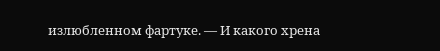излюбленном фартуке. — И какого хрена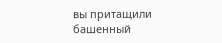вы притащили башенный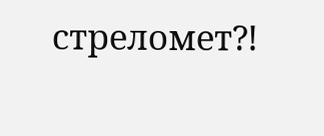стреломет⁈